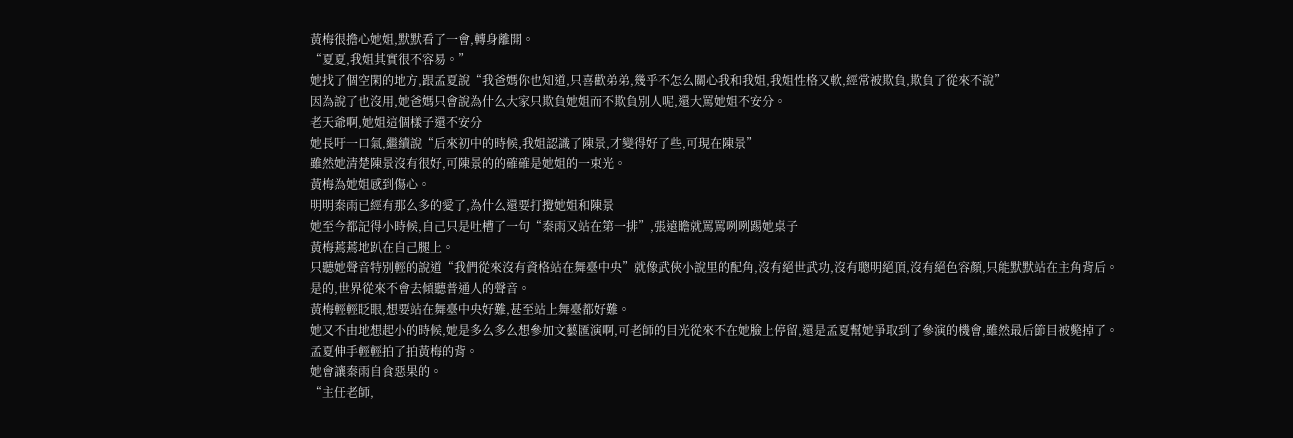黃梅很擔心她姐,默默看了一會,轉身離開。
“夏夏,我姐其實很不容易。”
她找了個空閑的地方,跟孟夏說“我爸媽你也知道,只喜歡弟弟,幾乎不怎么關心我和我姐,我姐性格又軟,經常被欺負,欺負了從來不說”
因為說了也沒用,她爸媽只會說為什么大家只欺負她姐而不欺負別人呢,還大罵她姐不安分。
老天爺啊,她姐這個樣子還不安分
她長吁一口氣,繼續說“后來初中的時候,我姐認識了陳景,才變得好了些,可現在陳景”
雖然她清楚陳景沒有很好,可陳景的的確確是她姐的一束光。
黃梅為她姐感到傷心。
明明秦雨已經有那么多的愛了,為什么還要打攪她姐和陳景
她至今都記得小時候,自己只是吐槽了一句“秦雨又站在第一排”,張遠瞻就罵罵咧咧踢她桌子
黃梅蔫蔫地趴在自己腿上。
只聽她聲音特別輕的說道“我們從來沒有資格站在舞臺中央”就像武俠小說里的配角,沒有絕世武功,沒有聰明絕頂,沒有絕色容顏,只能默默站在主角背后。
是的,世界從來不會去傾聽普通人的聲音。
黃梅輕輕眨眼,想要站在舞臺中央好難,甚至站上舞臺都好難。
她又不由地想起小的時候,她是多么多么想參加文藝匯演啊,可老師的目光從來不在她臉上停留,還是孟夏幫她爭取到了參演的機會,雖然最后節目被斃掉了。
孟夏伸手輕輕拍了拍黃梅的背。
她會讓秦雨自食惡果的。
“主任老師,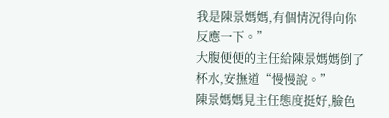我是陳景媽媽,有個情況得向你反應一下。”
大腹便便的主任給陳景媽媽倒了杯水,安撫道“慢慢說。”
陳景媽媽見主任態度挺好,臉色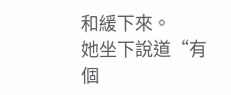和緩下來。
她坐下說道“有個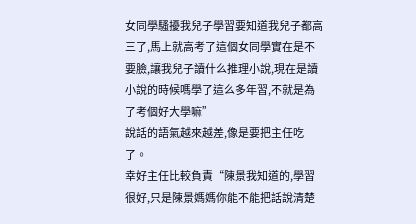女同學騷擾我兒子學習要知道我兒子都高三了,馬上就高考了這個女同學實在是不要臉,讓我兒子讀什么推理小說,現在是讀小說的時候嗎學了這么多年習,不就是為了考個好大學嘛”
說話的語氣越來越差,像是要把主任吃了。
幸好主任比較負責“陳景我知道的,學習很好,只是陳景媽媽你能不能把話說清楚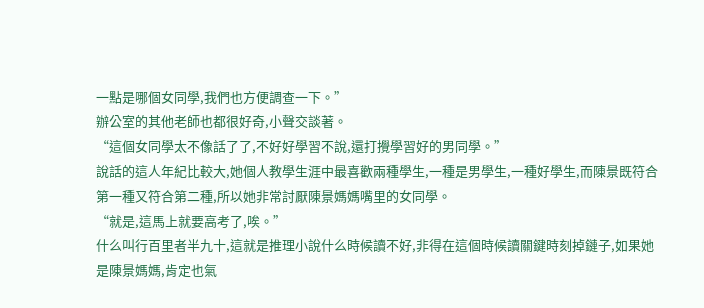一點是哪個女同學,我們也方便調查一下。”
辦公室的其他老師也都很好奇,小聲交談著。
“這個女同學太不像話了了,不好好學習不說,還打攪學習好的男同學。”
說話的這人年紀比較大,她個人教學生涯中最喜歡兩種學生,一種是男學生,一種好學生,而陳景既符合第一種又符合第二種,所以她非常討厭陳景媽媽嘴里的女同學。
“就是,這馬上就要高考了,唉。”
什么叫行百里者半九十,這就是推理小說什么時候讀不好,非得在這個時候讀關鍵時刻掉鏈子,如果她是陳景媽媽,肯定也氣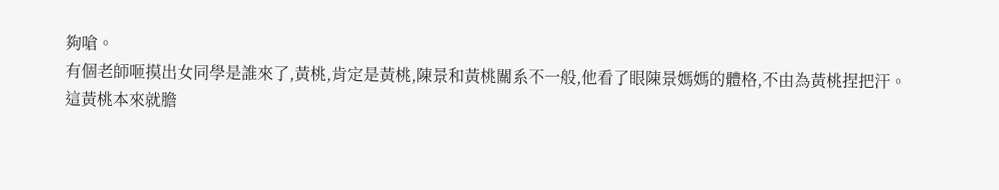夠嗆。
有個老師咂摸出女同學是誰來了,黃桃,肯定是黃桃,陳景和黃桃關系不一般,他看了眼陳景媽媽的體格,不由為黃桃捏把汗。
這黃桃本來就膽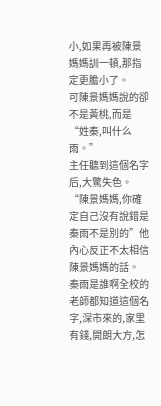小,如果再被陳景媽媽訓一頓,那指定更膽小了。
可陳景媽媽說的卻不是黃桃,而是“姓秦,叫什么雨。”
主任聽到這個名字后,大驚失色。
“陳景媽媽,你確定自己沒有說錯是秦雨不是別的”他內心反正不太相信陳景媽媽的話。
秦雨是誰啊全校的老師都知道這個名字,深市來的,家里有錢,開朗大方,怎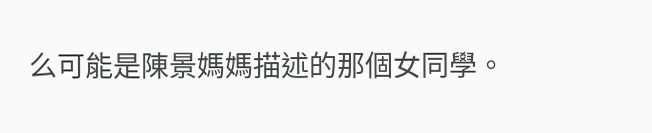么可能是陳景媽媽描述的那個女同學。